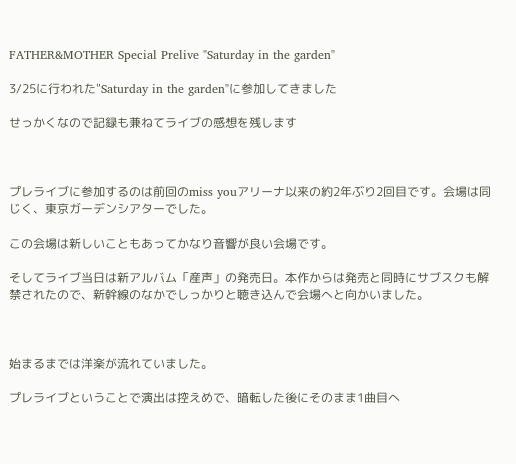FATHER&MOTHER Special Prelive "Saturday in the garden"

3/25に行われた"Saturday in the garden"に参加してきました

せっかくなので記録も兼ねてライブの感想を残します



プレライブに参加するのは前回のmiss youアリーナ以来の約2年ぶり2回目です。会場は同じく、東京ガーデンシアターでした。

この会場は新しいこともあってかなり音響が良い会場です。

そしてライブ当日は新アルバム「産声」の発売日。本作からは発売と同時にサブスクも解禁されたので、新幹線のなかでしっかりと聴き込んで会場へと向かいました。



始まるまでは洋楽が流れていました。

プレライブということで演出は控えめで、暗転した後にそのまま1曲目へ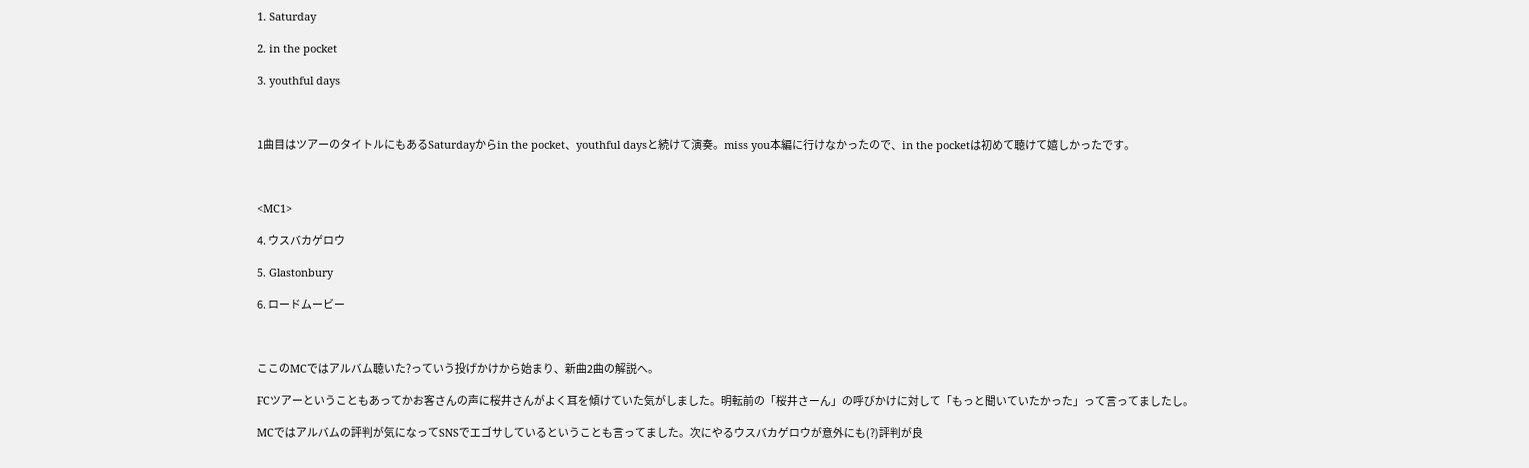1. Saturday

2. in the pocket

3. youthful days



1曲目はツアーのタイトルにもあるSaturdayからin the pocket、youthful daysと続けて演奏。miss you本編に行けなかったので、in the pocketは初めて聴けて嬉しかったです。



<MC1>

4. ウスバカゲロウ

5. Glastonbury

6. ロードムービー



ここのMCではアルバム聴いた?っていう投げかけから始まり、新曲2曲の解説へ。

FCツアーということもあってかお客さんの声に桜井さんがよく耳を傾けていた気がしました。明転前の「桜井さーん」の呼びかけに対して「もっと聞いていたかった」って言ってましたし。

MCではアルバムの評判が気になってSNSでエゴサしているということも言ってました。次にやるウスバカゲロウが意外にも(?)評判が良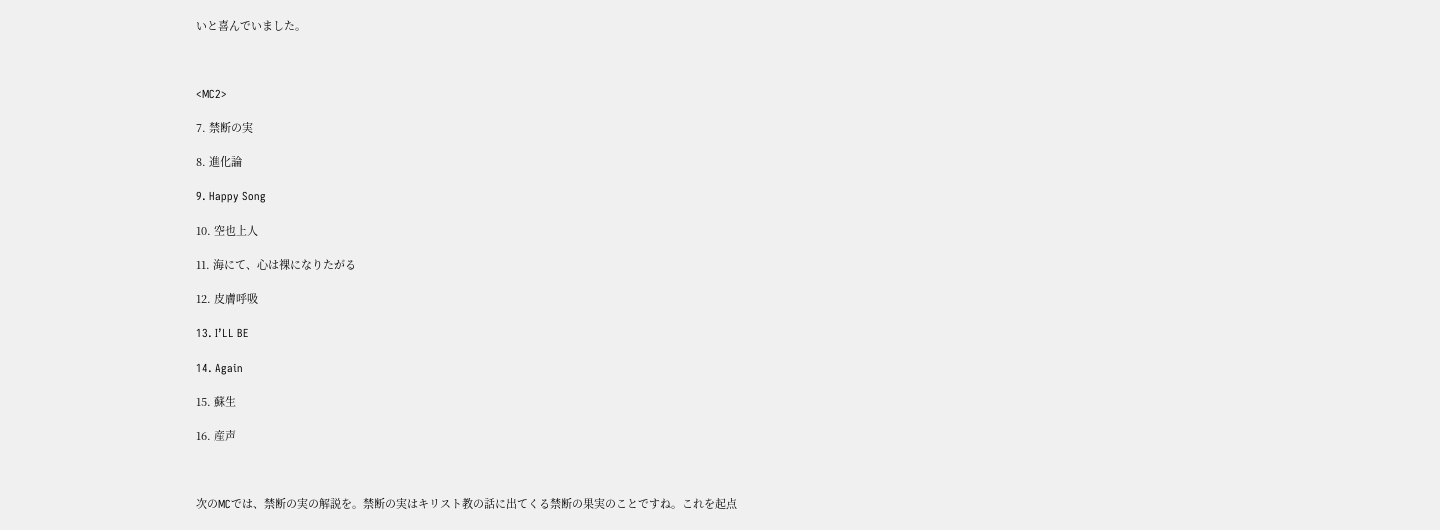いと喜んでいました。



<MC2>

7. 禁断の実

8. 進化論

9. Happy Song

10. 空也上人

11. 海にて、心は裸になりたがる

12. 皮膚呼吸

13. I’LL BE

14. Again

15. 蘇生

16. 産声



次のMCでは、禁断の実の解説を。禁断の実はキリスト教の話に出てくる禁断の果実のことですね。これを起点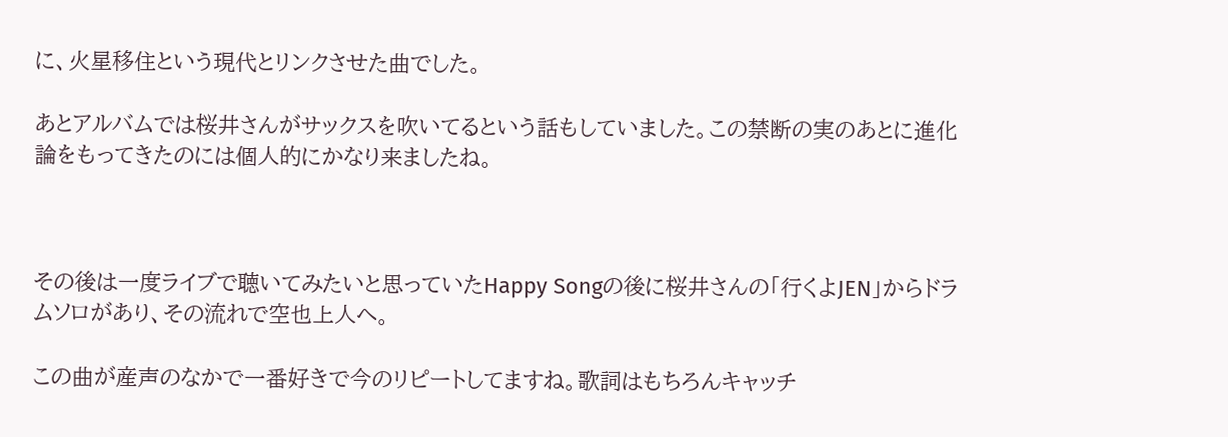に、火星移住という現代とリンクさせた曲でした。

あとアルバムでは桜井さんがサックスを吹いてるという話もしていました。この禁断の実のあとに進化論をもってきたのには個人的にかなり来ましたね。



その後は一度ライブで聴いてみたいと思っていたHappy Songの後に桜井さんの「行くよJEN」からドラムソロがあり、その流れで空也上人へ。

この曲が産声のなかで一番好きで今のリピートしてますね。歌詞はもちろんキャッチ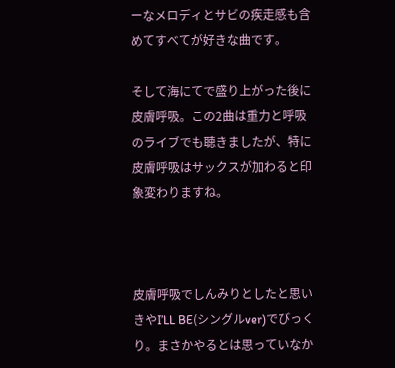ーなメロディとサビの疾走感も含めてすべてが好きな曲です。

そして海にてで盛り上がった後に皮膚呼吸。この2曲は重力と呼吸のライブでも聴きましたが、特に皮膚呼吸はサックスが加わると印象変わりますね。



皮膚呼吸でしんみりとしたと思いきやI’LL BE(シングルver)でびっくり。まさかやるとは思っていなか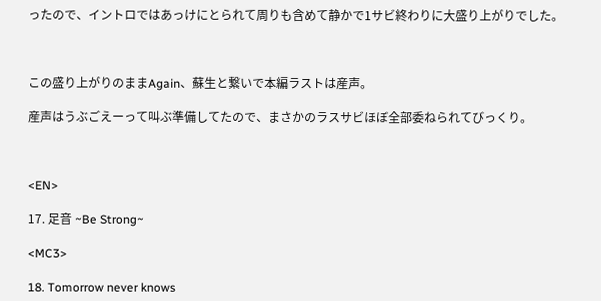ったので、イントロではあっけにとられて周りも含めて静かで1サビ終わりに大盛り上がりでした。



この盛り上がりのままAgain、蘇生と繋いで本編ラストは産声。

産声はうぶごえーって叫ぶ準備してたので、まさかのラスサビほぼ全部委ねられてびっくり。



<EN>

17. 足音 ~Be Strong~

<MC3>

18. Tomorrow never knows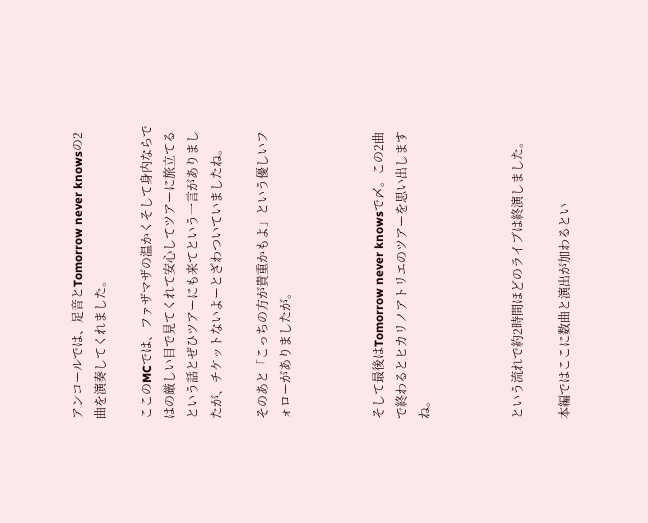アンコールでは、足音とTomorrow never knowsの2曲を演奏してくれました。

ここのMCでは、ファザマザの温かくそして身内ならではの厳しい目で見てくれて安心してツアーに旅立てるという話とぜひツアーにも来てという一言がありましたが、チケットないよーとざわついていましたね。

そのあと「こっちの方が貴重かもよ」という優しいフォローがありましたが。



そして最後はTomorrow never knowsで〆。この2曲で終わるとヒカリノアトリエのツアーを思い出しますね。



という流れで約2時間ほどのライブは終演しました。

本編ではここに数曲と演出が加わるとい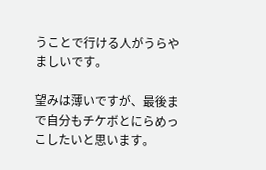うことで行ける人がうらやましいです。

望みは薄いですが、最後まで自分もチケボとにらめっこしたいと思います。